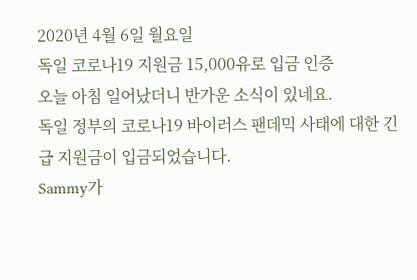2020년 4월 6일 월요일
독일 코로나19 지원금 15,000유로 입금 인증
오늘 아침 일어났더니 반가운 소식이 있네요.
독일 정부의 코로나19 바이러스 팬데믹 사태에 대한 긴급 지원금이 입금되었습니다.
Sammy가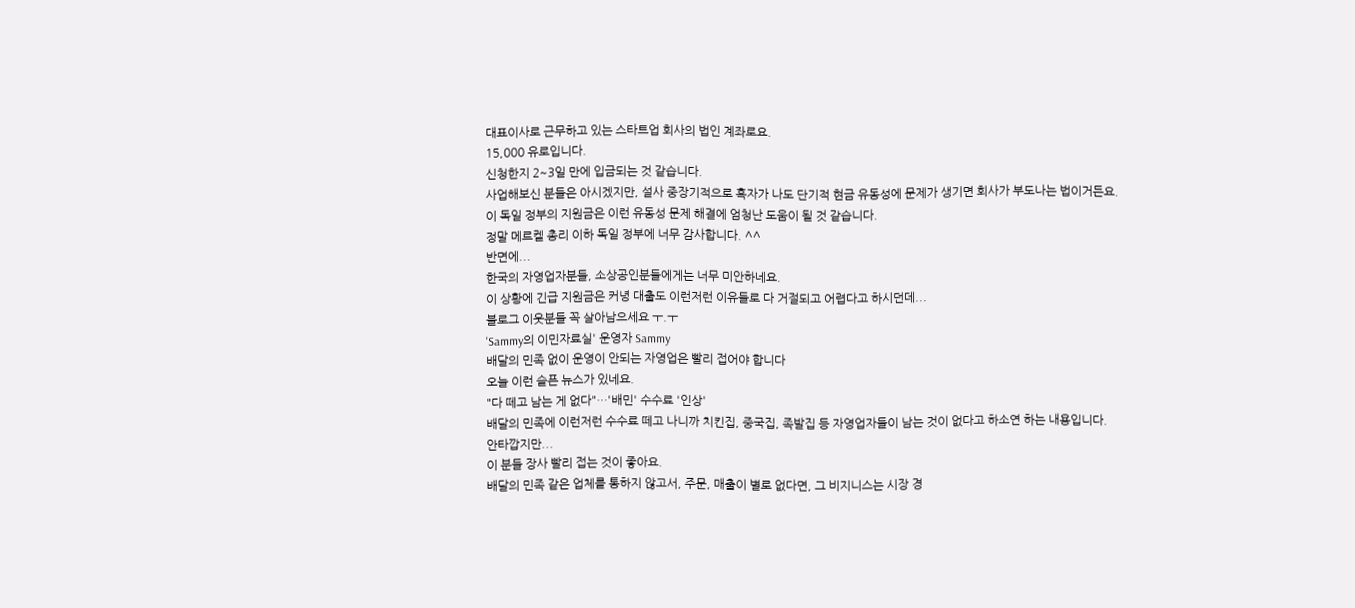대표이사로 근무하고 있는 스타트업 회사의 법인 계좌로요.
15,000 유로입니다.
신청한지 2~3일 만에 입금되는 것 같습니다.
사업해보신 분들은 아시겠지만, 설사 중장기적으로 흑자가 나도 단기적 현금 유동성에 문제가 생기면 회사가 부도나는 법이거든요.
이 독일 정부의 지원금은 이런 유동성 문제 해결에 엄청난 도움이 될 것 같습니다.
정말 메르켈 총리 이하 독일 정부에 너무 감사합니다. ^^
반면에...
한국의 자영업자분들, 소상공인분들에게는 너무 미안하네요.
이 상황에 긴급 지원금은 커녕 대출도 이런저런 이유들로 다 거절되고 어렵다고 하시던데...
블로그 이웃분들 꼭 살아남으세요 ㅜ.ㅜ
'Sammy의 이민자료실' 운영자 Sammy
배달의 민족 없이 운영이 안되는 자영업은 빨리 접어야 합니다
오늘 이런 슬픈 뉴스가 있네요.
"다 떼고 남는 게 없다"…'배민' 수수료 '인상'
배달의 민족에 이런저런 수수료 떼고 나니까 치킨집, 중국집, 족발집 등 자영업자들이 남는 것이 없다고 하소연 하는 내용입니다.
안타깝지만...
이 분들 장사 빨리 접는 것이 좋아요.
배달의 민족 같은 업체를 통하지 않고서, 주문, 매출이 별로 없다면, 그 비지니스는 시장 경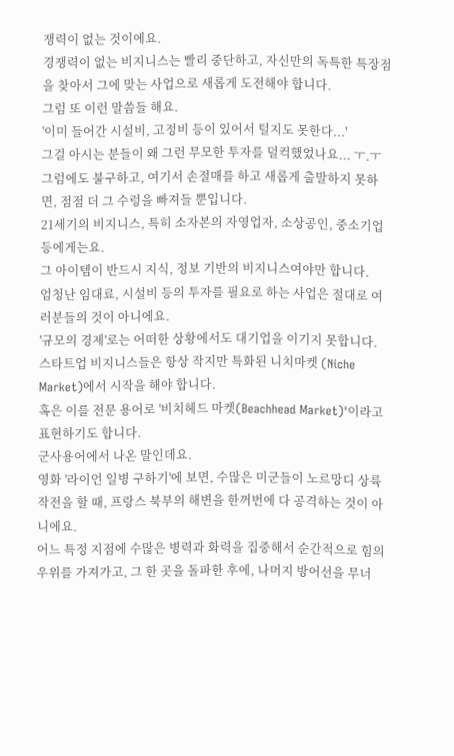쟁력이 없는 것이에요.
경쟁력이 없는 비지니스는 빨리 중단하고, 자신만의 독특한 특장점을 찾아서 그에 맞는 사업으로 새롭게 도전해야 합니다.
그럼 또 이런 말씀들 해요.
'이미 들어간 시설비, 고정비 등이 있어서 털지도 못한다...'
그걸 아시는 분들이 왜 그런 무모한 투자를 덜컥했었나요... ㅜ.ㅜ
그럼에도 불구하고, 여기서 손절매를 하고 새롭게 출발하지 못하면, 점점 더 그 수렁을 빠져들 뿐입니다.
21세기의 비지니스, 특히 소자본의 자영업자, 소상공인, 중소기업 등에게는요.
그 아이템이 반드시 지식, 정보 기반의 비지니스여야만 합니다.
엄청난 임대료, 시설비 등의 투자를 필요로 하는 사업은 절대로 여러분들의 것이 아니에요.
'규모의 경제'로는 어떠한 상황에서도 대기업을 이기지 못합니다.
스타트업 비지니스들은 항상 작지만 특화된 니치마켓 (Niche Market)에서 시작을 해야 합니다.
혹은 이를 전문 용어로 '비치헤드 마켓(Beachhead Market)'이라고 표현하기도 합니다.
군사용어에서 나온 말인데요.
영화 '라이언 일병 구하기'에 보면, 수많은 미군들이 노르망디 상륙작전을 할 때, 프랑스 북부의 해변을 한꺼번에 다 공격하는 것이 아니에요.
어느 특정 지점에 수많은 병력과 화력을 집중해서 순간적으로 힘의 우위를 가져가고, 그 한 곳을 돌파한 후에, 나머지 방어선을 무너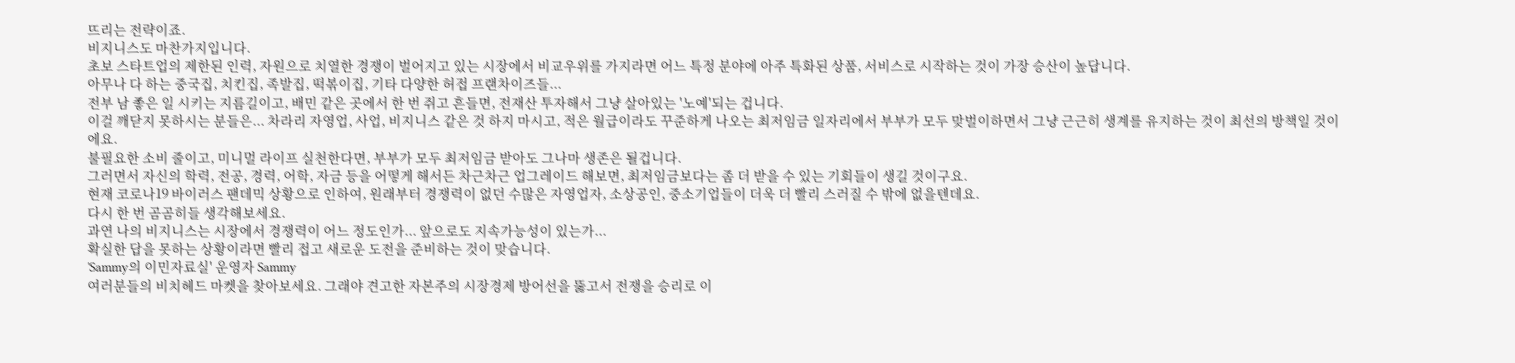뜨리는 전략이죠.
비지니스도 마찬가지입니다.
초보 스타트업의 제한된 인력, 자원으로 치열한 경쟁이 벌어지고 있는 시장에서 비교우위를 가지라면 어느 특정 분야에 아주 특화된 상품, 서비스로 시작하는 것이 가장 승산이 높답니다.
아무나 다 하는 중국집, 치킨집, 족발집, 떡볶이집, 기타 다양한 허접 프랜차이즈들...
전부 남 좋은 일 시키는 지름길이고, 배민 같은 곳에서 한 번 쥐고 흔들면, 전재산 투자해서 그냥 살아있는 '노예'되는 겁니다.
이걸 깨닫지 못하시는 분들은... 차라리 자영업, 사업, 비지니스 같은 것 하지 마시고, 적은 월급이라도 꾸준하게 나오는 최저임금 일자리에서 부부가 모두 맞벌이하면서 그냥 근근히 생계를 유지하는 것이 최선의 방책일 것이에요.
불필요한 소비 줄이고, 미니멀 라이프 실천한다면, 부부가 모두 최저임금 받아도 그나마 생존은 될겁니다.
그러면서 자신의 학력, 전공, 경력, 어학, 자금 등을 어떻게 해서든 차근차근 업그레이드 해보면, 최저임금보다는 좀 더 받을 수 있는 기회들이 생길 것이구요.
현재 코로나19 바이러스 팬데믹 상황으로 인하여, 원래부터 경쟁력이 없던 수많은 자영업자, 소상공인, 중소기업들이 더욱 더 빨리 스러질 수 밖에 없을텐데요.
다시 한 번 곰곰히들 생각해보세요.
과연 나의 비지니스는 시장에서 경쟁력이 어느 정도인가... 앞으로도 지속가능성이 있는가...
확실한 답을 못하는 상황이라면 빨리 접고 새로운 도전을 준비하는 것이 맞습니다.
'Sammy의 이민자료실' 운영자 Sammy
여러분들의 비치헤드 마켓을 찾아보세요. 그래야 견고한 자본주의 시장경제 방어선을 뚫고서 전쟁을 승리로 이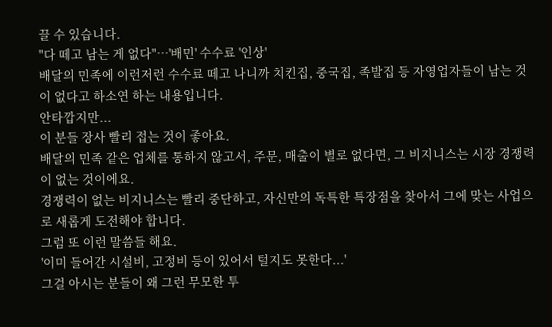끌 수 있습니다.
"다 떼고 남는 게 없다"…'배민' 수수료 '인상'
배달의 민족에 이런저런 수수료 떼고 나니까 치킨집, 중국집, 족발집 등 자영업자들이 남는 것이 없다고 하소연 하는 내용입니다.
안타깝지만...
이 분들 장사 빨리 접는 것이 좋아요.
배달의 민족 같은 업체를 통하지 않고서, 주문, 매출이 별로 없다면, 그 비지니스는 시장 경쟁력이 없는 것이에요.
경쟁력이 없는 비지니스는 빨리 중단하고, 자신만의 독특한 특장점을 찾아서 그에 맞는 사업으로 새롭게 도전해야 합니다.
그럼 또 이런 말씀들 해요.
'이미 들어간 시설비, 고정비 등이 있어서 털지도 못한다...'
그걸 아시는 분들이 왜 그런 무모한 투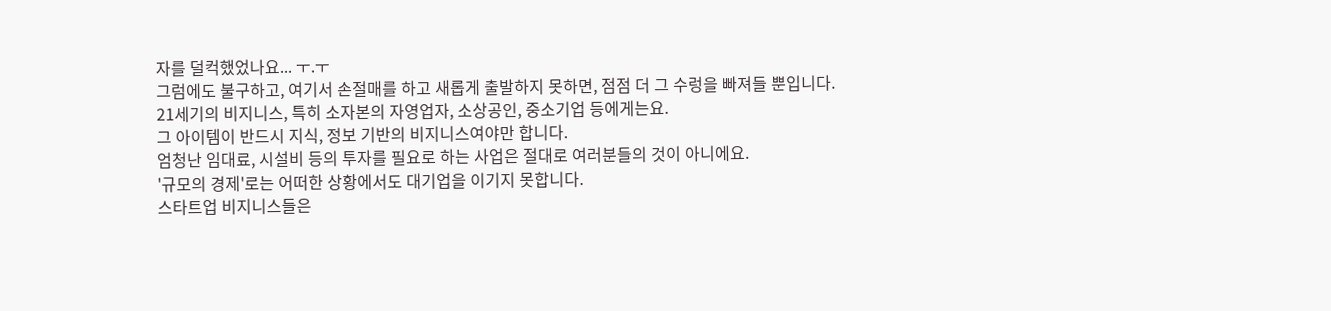자를 덜컥했었나요... ㅜ.ㅜ
그럼에도 불구하고, 여기서 손절매를 하고 새롭게 출발하지 못하면, 점점 더 그 수렁을 빠져들 뿐입니다.
21세기의 비지니스, 특히 소자본의 자영업자, 소상공인, 중소기업 등에게는요.
그 아이템이 반드시 지식, 정보 기반의 비지니스여야만 합니다.
엄청난 임대료, 시설비 등의 투자를 필요로 하는 사업은 절대로 여러분들의 것이 아니에요.
'규모의 경제'로는 어떠한 상황에서도 대기업을 이기지 못합니다.
스타트업 비지니스들은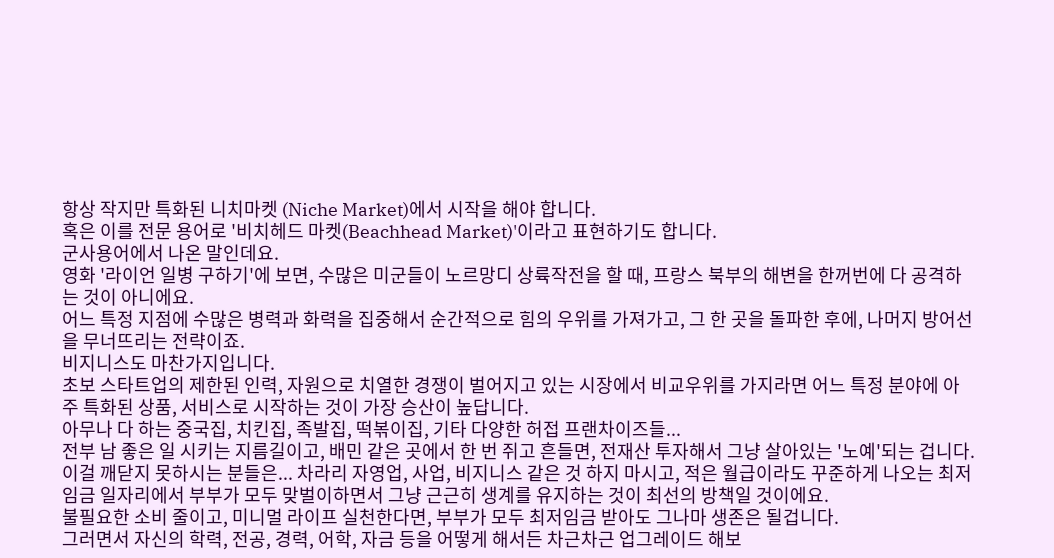항상 작지만 특화된 니치마켓 (Niche Market)에서 시작을 해야 합니다.
혹은 이를 전문 용어로 '비치헤드 마켓(Beachhead Market)'이라고 표현하기도 합니다.
군사용어에서 나온 말인데요.
영화 '라이언 일병 구하기'에 보면, 수많은 미군들이 노르망디 상륙작전을 할 때, 프랑스 북부의 해변을 한꺼번에 다 공격하는 것이 아니에요.
어느 특정 지점에 수많은 병력과 화력을 집중해서 순간적으로 힘의 우위를 가져가고, 그 한 곳을 돌파한 후에, 나머지 방어선을 무너뜨리는 전략이죠.
비지니스도 마찬가지입니다.
초보 스타트업의 제한된 인력, 자원으로 치열한 경쟁이 벌어지고 있는 시장에서 비교우위를 가지라면 어느 특정 분야에 아주 특화된 상품, 서비스로 시작하는 것이 가장 승산이 높답니다.
아무나 다 하는 중국집, 치킨집, 족발집, 떡볶이집, 기타 다양한 허접 프랜차이즈들...
전부 남 좋은 일 시키는 지름길이고, 배민 같은 곳에서 한 번 쥐고 흔들면, 전재산 투자해서 그냥 살아있는 '노예'되는 겁니다.
이걸 깨닫지 못하시는 분들은... 차라리 자영업, 사업, 비지니스 같은 것 하지 마시고, 적은 월급이라도 꾸준하게 나오는 최저임금 일자리에서 부부가 모두 맞벌이하면서 그냥 근근히 생계를 유지하는 것이 최선의 방책일 것이에요.
불필요한 소비 줄이고, 미니멀 라이프 실천한다면, 부부가 모두 최저임금 받아도 그나마 생존은 될겁니다.
그러면서 자신의 학력, 전공, 경력, 어학, 자금 등을 어떻게 해서든 차근차근 업그레이드 해보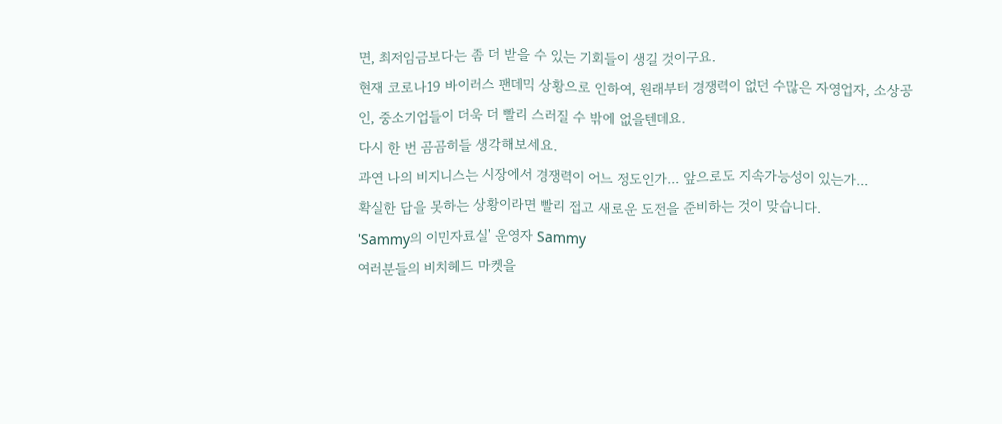면, 최저임금보다는 좀 더 받을 수 있는 기회들이 생길 것이구요.
현재 코로나19 바이러스 팬데믹 상황으로 인하여, 원래부터 경쟁력이 없던 수많은 자영업자, 소상공인, 중소기업들이 더욱 더 빨리 스러질 수 밖에 없을텐데요.
다시 한 번 곰곰히들 생각해보세요.
과연 나의 비지니스는 시장에서 경쟁력이 어느 정도인가... 앞으로도 지속가능성이 있는가...
확실한 답을 못하는 상황이라면 빨리 접고 새로운 도전을 준비하는 것이 맞습니다.
'Sammy의 이민자료실' 운영자 Sammy
여러분들의 비치헤드 마켓을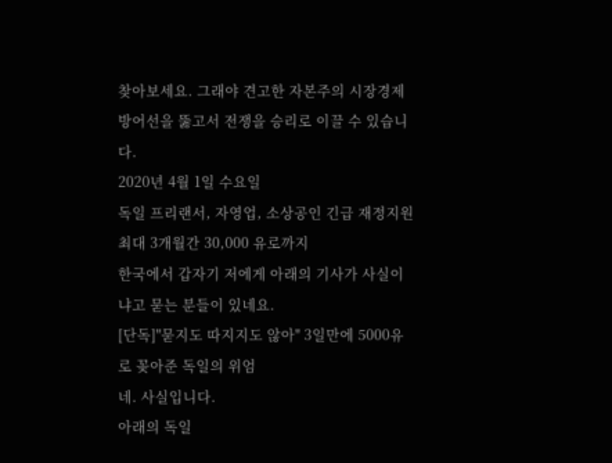찾아보세요. 그래야 견고한 자본주의 시장경제 방어선을 뚫고서 전쟁을 승리로 이끌 수 있습니다.
2020년 4월 1일 수요일
독일 프리랜서, 자영업, 소상공인 긴급 재정지원 최대 3개월간 30,000 유로까지
한국에서 갑자기 저에게 아래의 기사가 사실이냐고 묻는 분들이 있네요.
[단독]"묻지도 따지지도 않아" 3일만에 5000유로 꽂아준 독일의 위엄
네. 사실입니다.
아래의 독일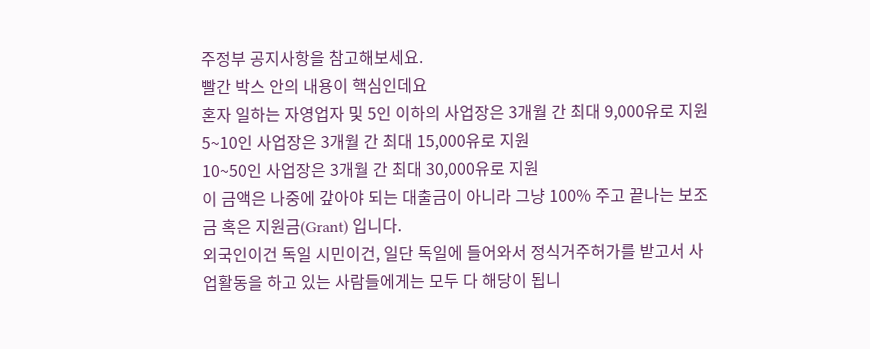주정부 공지사항을 참고해보세요.
빨간 박스 안의 내용이 핵심인데요
혼자 일하는 자영업자 및 5인 이하의 사업장은 3개월 간 최대 9,000유로 지원
5~10인 사업장은 3개월 간 최대 15,000유로 지원
10~50인 사업장은 3개월 간 최대 30,000유로 지원
이 금액은 나중에 갚아야 되는 대출금이 아니라 그냥 100% 주고 끝나는 보조금 혹은 지원금(Grant) 입니다.
외국인이건 독일 시민이건, 일단 독일에 들어와서 정식거주허가를 받고서 사업활동을 하고 있는 사람들에게는 모두 다 해당이 됩니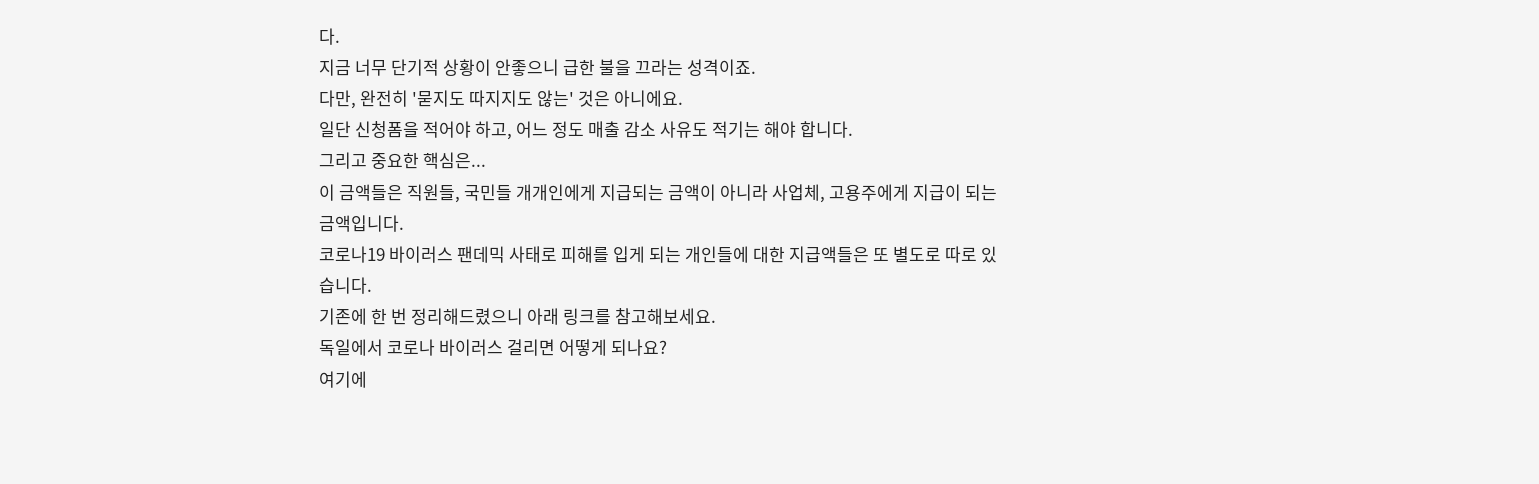다.
지금 너무 단기적 상황이 안좋으니 급한 불을 끄라는 성격이죠.
다만, 완전히 '묻지도 따지지도 않는' 것은 아니에요.
일단 신청폼을 적어야 하고, 어느 정도 매출 감소 사유도 적기는 해야 합니다.
그리고 중요한 핵심은...
이 금액들은 직원들, 국민들 개개인에게 지급되는 금액이 아니라 사업체, 고용주에게 지급이 되는 금액입니다.
코로나19 바이러스 팬데믹 사태로 피해를 입게 되는 개인들에 대한 지급액들은 또 별도로 따로 있습니다.
기존에 한 번 정리해드렸으니 아래 링크를 참고해보세요.
독일에서 코로나 바이러스 걸리면 어떻게 되나요?
여기에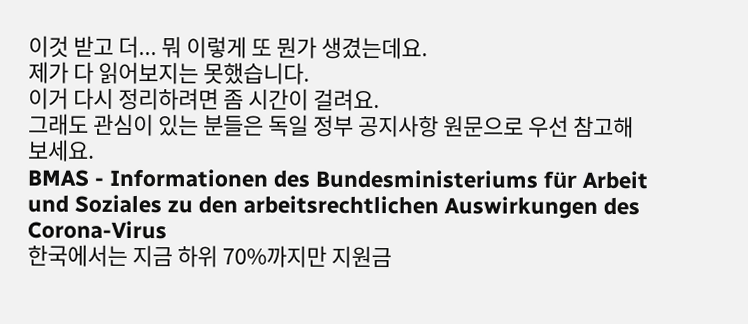이것 받고 더... 뭐 이렇게 또 뭔가 생겼는데요.
제가 다 읽어보지는 못했습니다.
이거 다시 정리하려면 좀 시간이 걸려요.
그래도 관심이 있는 분들은 독일 정부 공지사항 원문으로 우선 참고해보세요.
BMAS - Informationen des Bundesministeriums für Arbeit und Soziales zu den arbeitsrechtlichen Auswirkungen des Corona-Virus
한국에서는 지금 하위 70%까지만 지원금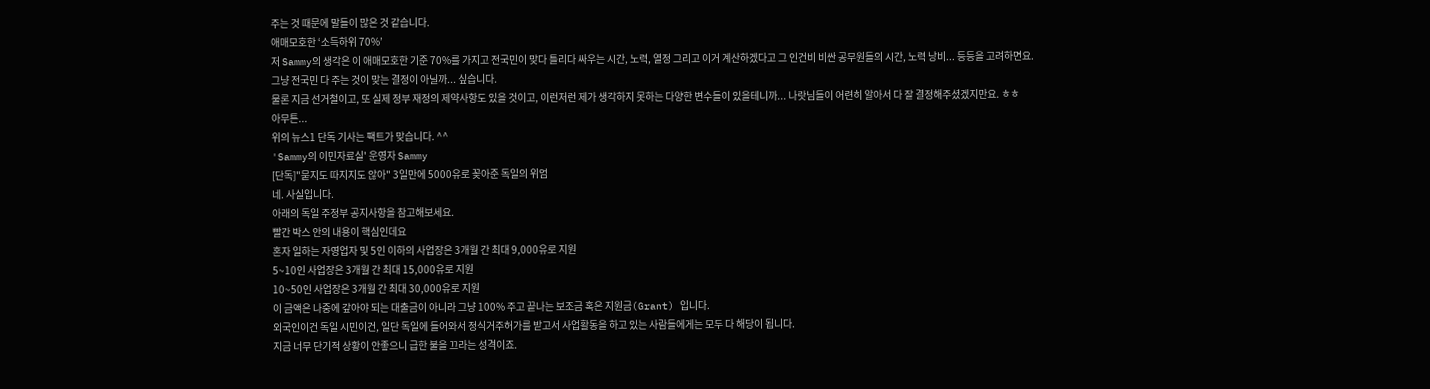주는 것 때문에 말들이 많은 것 같습니다.
애매모호한 ‘소득하위 70%’
저 Sammy의 생각은 이 애매모호한 기준 70%를 가지고 전국민이 맞다 틀리다 싸우는 시간, 노력, 열정 그리고 이거 계산하겠다고 그 인건비 비싼 공무원들의 시간, 노력 낭비... 등등을 고려하면요.
그냥 전국민 다 주는 것이 맞는 결정이 아닐까... 싶습니다.
물론 지금 선거철이고, 또 실제 정부 재정의 제약사항도 있을 것이고, 이런저런 제가 생각하지 못하는 다양한 변수들이 있을테니까... 나랏님들이 어련히 알아서 다 잘 결정해주셨겠지만요. ㅎㅎ
아무튼...
위의 뉴스1 단독 기사는 팩트가 맞습니다. ^^
'Sammy의 이민자료실' 운영자 Sammy
[단독]"묻지도 따지지도 않아" 3일만에 5000유로 꽂아준 독일의 위엄
네. 사실입니다.
아래의 독일 주정부 공지사항을 참고해보세요.
빨간 박스 안의 내용이 핵심인데요
혼자 일하는 자영업자 및 5인 이하의 사업장은 3개월 간 최대 9,000유로 지원
5~10인 사업장은 3개월 간 최대 15,000유로 지원
10~50인 사업장은 3개월 간 최대 30,000유로 지원
이 금액은 나중에 갚아야 되는 대출금이 아니라 그냥 100% 주고 끝나는 보조금 혹은 지원금(Grant) 입니다.
외국인이건 독일 시민이건, 일단 독일에 들어와서 정식거주허가를 받고서 사업활동을 하고 있는 사람들에게는 모두 다 해당이 됩니다.
지금 너무 단기적 상황이 안좋으니 급한 불을 끄라는 성격이죠.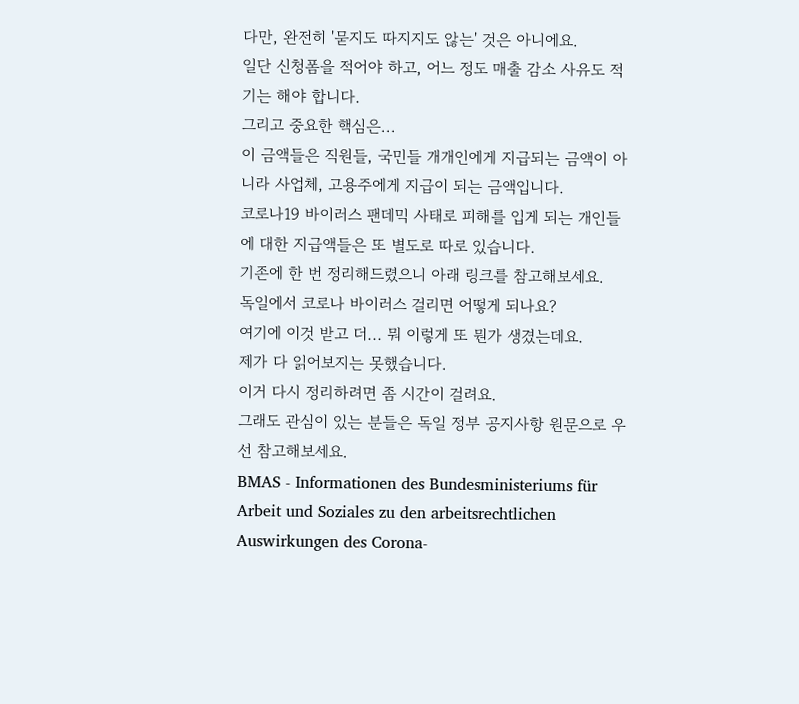다만, 완전히 '묻지도 따지지도 않는' 것은 아니에요.
일단 신청폼을 적어야 하고, 어느 정도 매출 감소 사유도 적기는 해야 합니다.
그리고 중요한 핵심은...
이 금액들은 직원들, 국민들 개개인에게 지급되는 금액이 아니라 사업체, 고용주에게 지급이 되는 금액입니다.
코로나19 바이러스 팬데믹 사태로 피해를 입게 되는 개인들에 대한 지급액들은 또 별도로 따로 있습니다.
기존에 한 번 정리해드렸으니 아래 링크를 참고해보세요.
독일에서 코로나 바이러스 걸리면 어떻게 되나요?
여기에 이것 받고 더... 뭐 이렇게 또 뭔가 생겼는데요.
제가 다 읽어보지는 못했습니다.
이거 다시 정리하려면 좀 시간이 걸려요.
그래도 관심이 있는 분들은 독일 정부 공지사항 원문으로 우선 참고해보세요.
BMAS - Informationen des Bundesministeriums für Arbeit und Soziales zu den arbeitsrechtlichen Auswirkungen des Corona-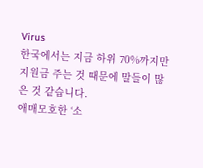Virus
한국에서는 지금 하위 70%까지만 지원금 주는 것 때문에 말들이 많은 것 같습니다.
애매모호한 ‘소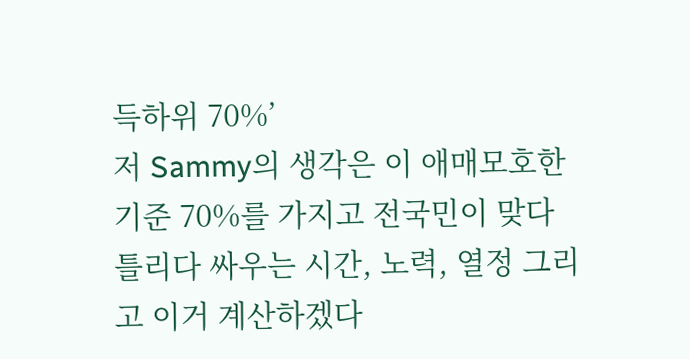득하위 70%’
저 Sammy의 생각은 이 애매모호한 기준 70%를 가지고 전국민이 맞다 틀리다 싸우는 시간, 노력, 열정 그리고 이거 계산하겠다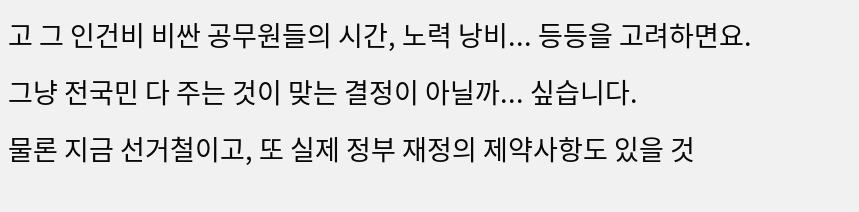고 그 인건비 비싼 공무원들의 시간, 노력 낭비... 등등을 고려하면요.
그냥 전국민 다 주는 것이 맞는 결정이 아닐까... 싶습니다.
물론 지금 선거철이고, 또 실제 정부 재정의 제약사항도 있을 것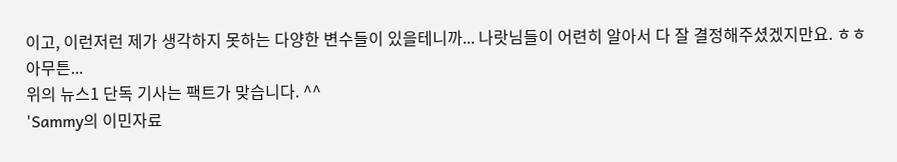이고, 이런저런 제가 생각하지 못하는 다양한 변수들이 있을테니까... 나랏님들이 어련히 알아서 다 잘 결정해주셨겠지만요. ㅎㅎ
아무튼...
위의 뉴스1 단독 기사는 팩트가 맞습니다. ^^
'Sammy의 이민자료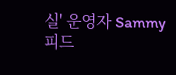실' 운영자 Sammy
피드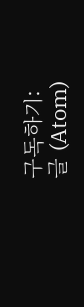구독하기:
글 (Atom)